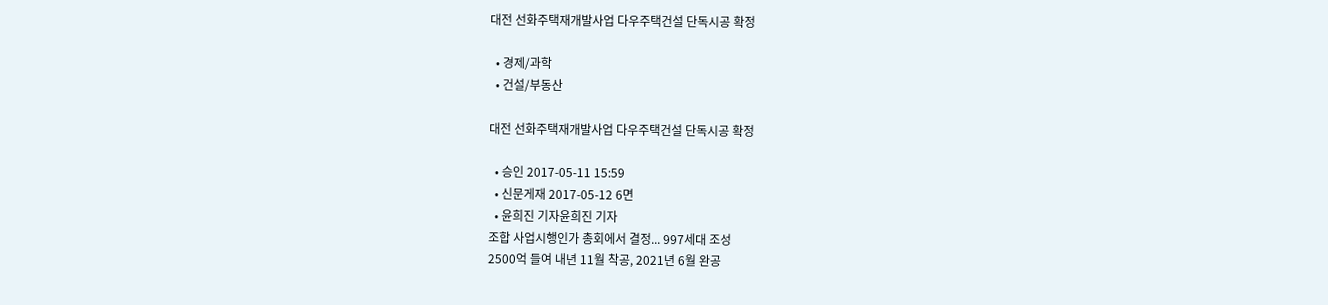대전 선화주택재개발사업 다우주택건설 단독시공 확정

  • 경제/과학
  • 건설/부동산

대전 선화주택재개발사업 다우주택건설 단독시공 확정

  • 승인 2017-05-11 15:59
  • 신문게재 2017-05-12 6면
  • 윤희진 기자윤희진 기자
조합 사업시행인가 총회에서 결정... 997세대 조성
2500억 들여 내년 11월 착공, 2021년 6월 완공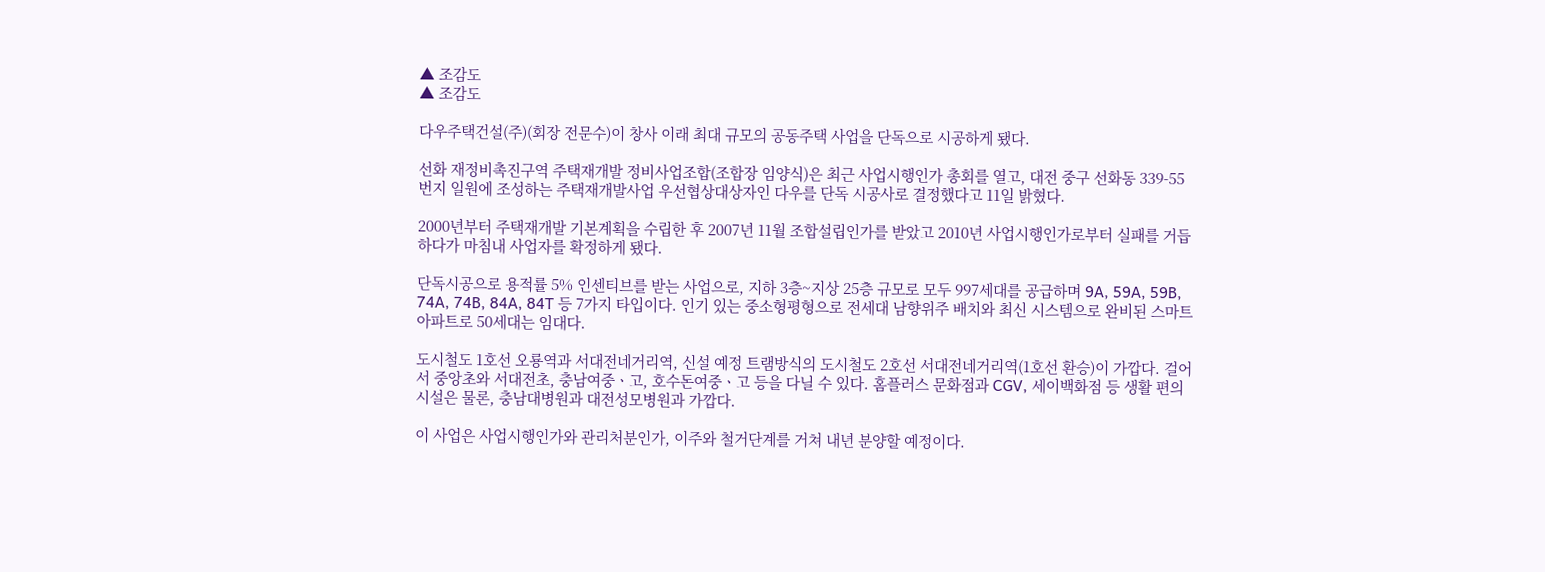▲ 조감도
▲ 조감도

다우주택건설(주)(회장 전문수)이 창사 이래 최대 규모의 공동주택 사업을 단독으로 시공하게 됐다.

선화 재정비촉진구역 주택재개발 정비사업조합(조합장 임양식)은 최근 사업시행인가 총회를 열고, 대전 중구 선화동 339-55번지 일원에 조성하는 주택재개발사업 우선협상대상자인 다우를 단독 시공사로 결정했다고 11일 밝혔다.

2000년부터 주택재개발 기본계획을 수립한 후 2007년 11월 조합설립인가를 받았고 2010년 사업시행인가로부터 실패를 거듭하다가 마침내 사업자를 확정하게 됐다.

단독시공으로 용적률 5% 인센티브를 받는 사업으로, 지하 3층~지상 25층 규모로 모두 997세대를 공급하며 9A, 59A, 59B, 74A, 74B, 84A, 84T 등 7가지 타입이다. 인기 있는 중소형평형으로 전세대 남향위주 배치와 최신 시스템으로 완비된 스마트 아파트로 50세대는 임대다.

도시철도 1호선 오룡역과 서대전네거리역, 신설 예정 트램방식의 도시철도 2호선 서대전네거리역(1호선 환승)이 가깝다. 걸어서 중앙초와 서대전초, 충남여중ㆍ고, 호수돈여중ㆍ고 등을 다닐 수 있다. 홈플러스 문화점과 CGV, 세이백화점 등 생활 편의시설은 물론, 충남대병원과 대전성모병원과 가깝다.

이 사업은 사업시행인가와 관리처분인가, 이주와 철거단계를 거쳐 내년 분양할 예정이다.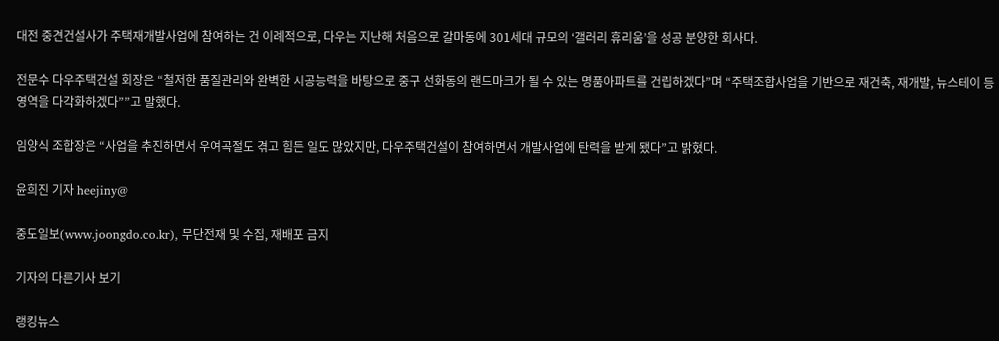대전 중견건설사가 주택재개발사업에 참여하는 건 이례적으로, 다우는 지난해 처음으로 갈마동에 301세대 규모의 ‘갤러리 휴리움’을 성공 분양한 회사다.

전문수 다우주택건설 회장은 “철저한 품질관리와 완벽한 시공능력을 바탕으로 중구 선화동의 랜드마크가 될 수 있는 명품아파트를 건립하겠다”며 “주택조합사업을 기반으로 재건축, 재개발, 뉴스테이 등 영역을 다각화하겠다””고 말했다.

임양식 조합장은 “사업을 추진하면서 우여곡절도 겪고 힘든 일도 많았지만, 다우주택건설이 참여하면서 개발사업에 탄력을 받게 됐다”고 밝혔다.

윤희진 기자 heejiny@

중도일보(www.joongdo.co.kr), 무단전재 및 수집, 재배포 금지

기자의 다른기사 보기

랭킹뉴스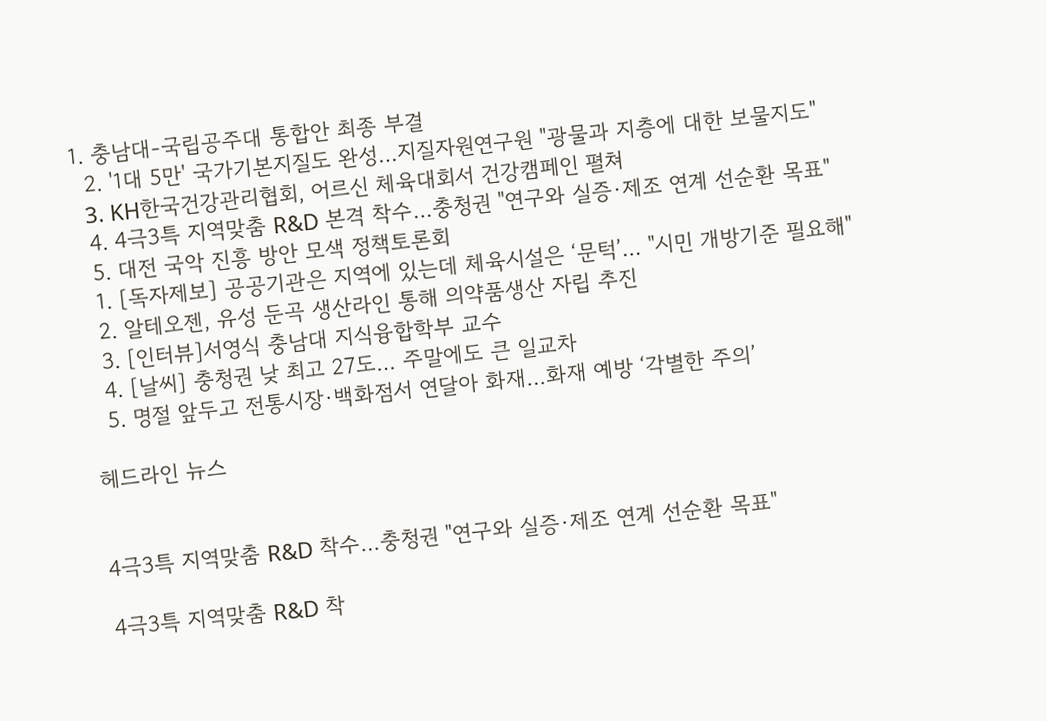1. 충남대-국립공주대 통합안 최종 부결
  2. '1대 5만' 국가기본지질도 완성…지질자원연구원 "광물과 지층에 대한 보물지도"
  3. KH한국건강관리협회, 어르신 체육대회서 건강캠페인 펼쳐
  4. 4극3특 지역맞춤 R&D 본격 착수…충청권 "연구와 실증·제조 연계 선순환 목표"
  5. 대전 국악 진흥 방안 모색 정책토론회
  1. [독자제보] 공공기관은 지역에 있는데 체육시설은 ‘문턱’… "시민 개방기준 필요해"
  2. 알테오젠, 유성 둔곡 생산라인 통해 의약품생산 자립 추진
  3. [인터뷰]서영식 충남대 지식융합학부 교수
  4. [날씨] 충청권 낮 최고 27도… 주말에도 큰 일교차
  5. 명절 앞두고 전통시장·백화점서 연달아 화재…화재 예방 ‘각별한 주의’

헤드라인 뉴스


4극3특 지역맞춤 R&D 착수…충청권 "연구와 실증·제조 연계 선순환 목표"

4극3특 지역맞춤 R&D 착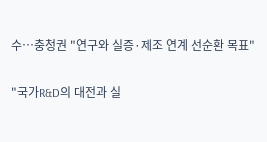수…충청권 "연구와 실증·제조 연계 선순환 목표"

"국가R&D의 대전과 실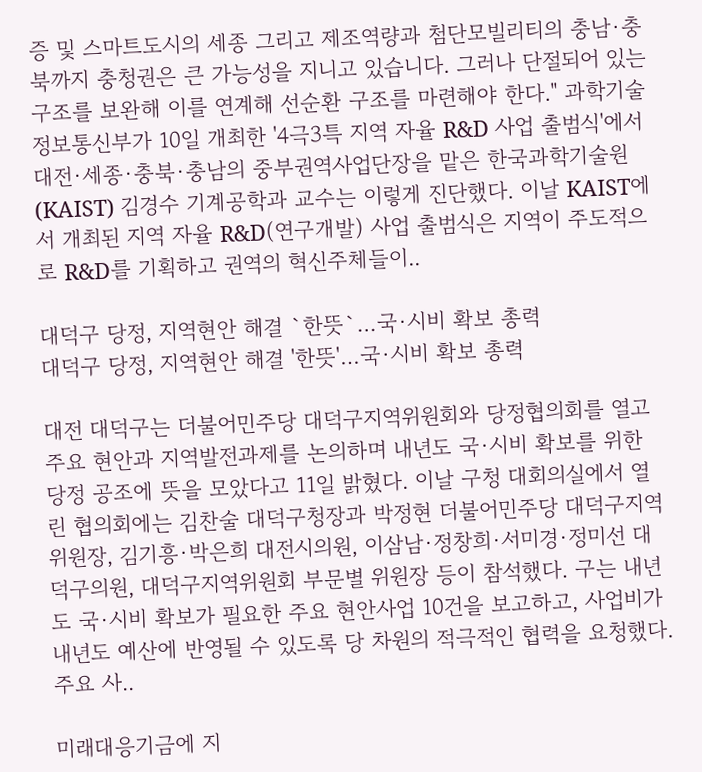증 및 스마트도시의 세종 그리고 제조역량과 첨단모빌리티의 충남·충북까지 충청권은 큰 가능성을 지니고 있습니다. 그러나 단절되어 있는 구조를 보완해 이를 연계해 선순환 구조를 마련해야 한다." 과학기술정보통신부가 10일 개최한 '4극3특 지역 자율 R&D 사업 출범식'에서 대전·세종·충북·충남의 중부권역사업단장을 맡은 한국과학기술원(KAIST) 김경수 기계공학과 교수는 이렇게 진단했다. 이날 KAIST에서 개최된 지역 자율 R&D(연구개발) 사업 출범식은 지역이 주도적으로 R&D를 기획하고 권역의 혁신주체들이..

대덕구 당정, 지역현안 해결 `한뜻`…국·시비 확보 총력
대덕구 당정, 지역현안 해결 '한뜻'…국·시비 확보 총력

대전 대덕구는 더불어민주당 대덕구지역위원회와 당정협의회를 열고 주요 현안과 지역발전과제를 논의하며 내년도 국·시비 확보를 위한 당정 공조에 뜻을 모았다고 11일 밝혔다. 이날 구청 대회의실에서 열린 협의회에는 김찬술 대덕구청장과 박정현 더불어민주당 대덕구지역위원장, 김기흥·박은희 대전시의원, 이삼남·정창희·서미경·정미선 대덕구의원, 대덕구지역위원회 부문별 위원장 등이 참석했다. 구는 내년도 국·시비 확보가 필요한 주요 현안사업 10건을 보고하고, 사업비가 내년도 예산에 반영될 수 있도록 당 차원의 적극적인 협력을 요청했다. 주요 사..

미래대응기금에 지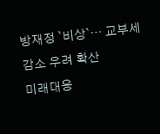방재정 `비상`… 교부세 감소 우려 확산
미래대응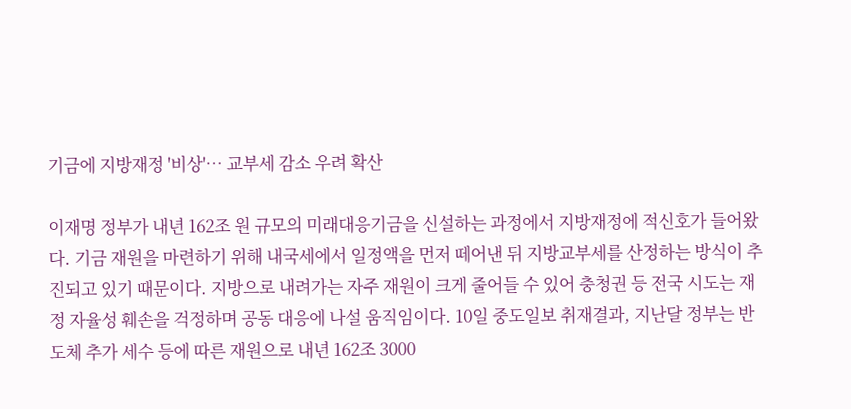기금에 지방재정 '비상'… 교부세 감소 우려 확산

이재명 정부가 내년 162조 원 규모의 미래대응기금을 신설하는 과정에서 지방재정에 적신호가 들어왔다. 기금 재원을 마련하기 위해 내국세에서 일정액을 먼저 떼어낸 뒤 지방교부세를 산정하는 방식이 추진되고 있기 때문이다. 지방으로 내려가는 자주 재원이 크게 줄어들 수 있어 충청권 등 전국 시도는 재정 자율성 훼손을 걱정하며 공동 대응에 나설 움직임이다. 10일 중도일보 취재결과, 지난달 정부는 반도체 추가 세수 등에 따른 재원으로 내년 162조 3000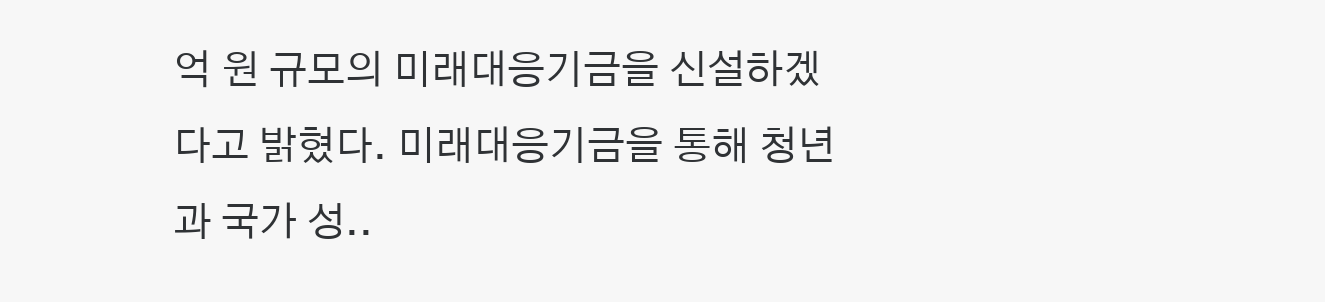억 원 규모의 미래대응기금을 신설하겠다고 밝혔다. 미래대응기금을 통해 청년과 국가 성..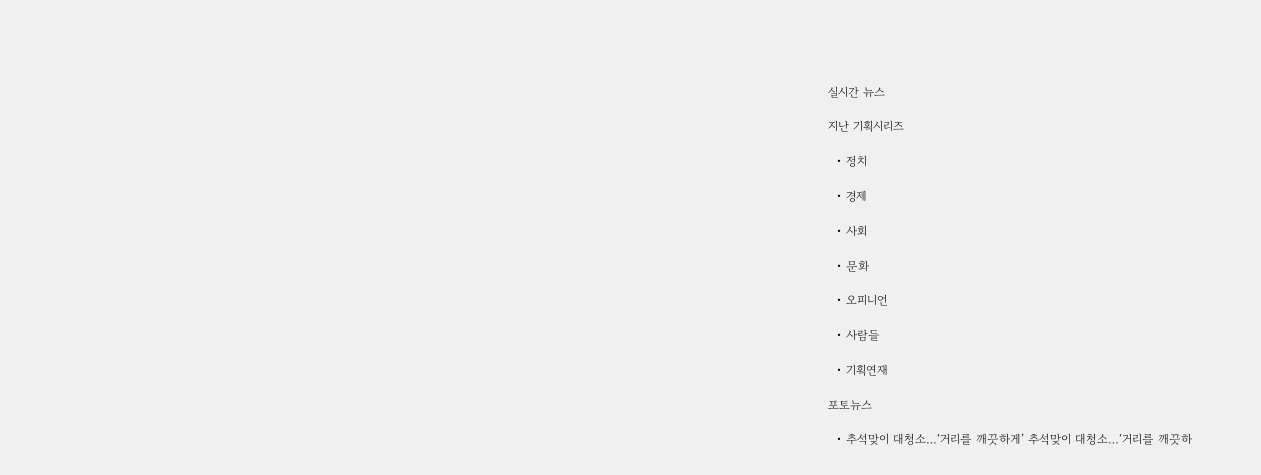실시간 뉴스

지난 기획시리즈

  • 정치

  • 경제

  • 사회

  • 문화

  • 오피니언

  • 사람들

  • 기획연재

포토뉴스

  • 추석맞이 대청소…‘거리를 깨끗하게’ 추석맞이 대청소…‘거리를 깨끗하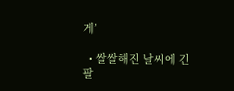게’

  • 쌀쌀해진 날씨에 긴팔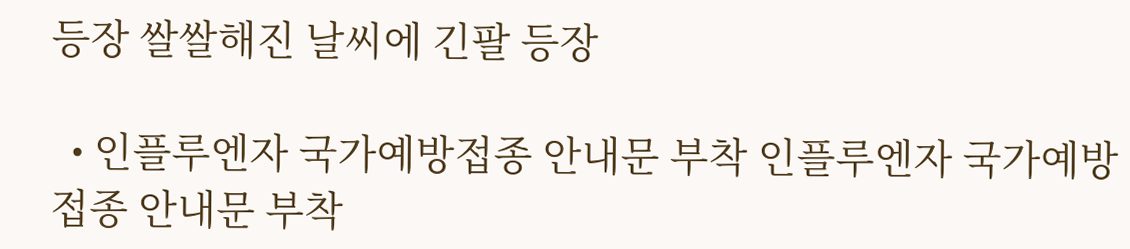등장 쌀쌀해진 날씨에 긴팔 등장

  • 인플루엔자 국가예방접종 안내문 부착 인플루엔자 국가예방접종 안내문 부착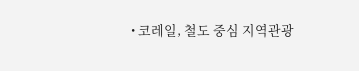• 코레일, 철도 중심 지역관광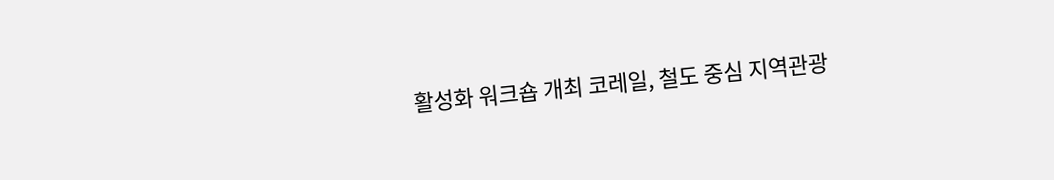활성화 워크숍 개최 코레일, 철도 중심 지역관광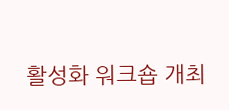활성화 워크숍 개최